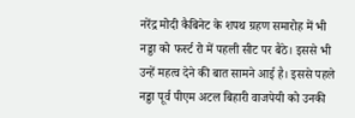नरेंद्र मोदी कैबिनेट के शपथ ग्रहण समारोह में भी नड्डा को फर्स्ट रो में पहली सीट पर बैठे। इससे भी उन्हें महत्व देने की बात सामने आई है। इससे पहले नड्डा पूर्व पीएम अटल बिहारी वाजपेयी को उनकी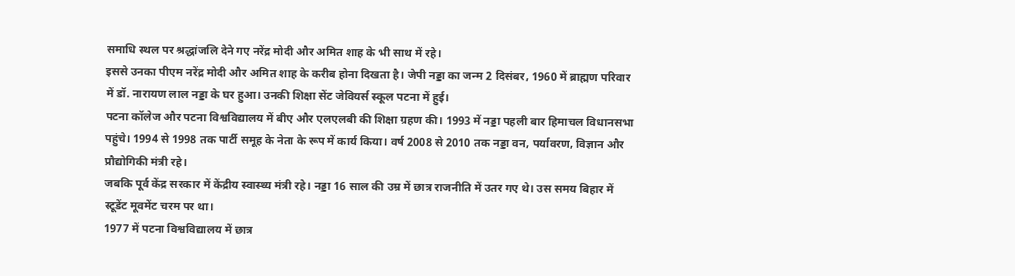समाधि स्थल पर श्रद्धांजलि देने गए नरेंद्र मोदी और अमित शाह के भी साथ में रहे।
इससे उनका पीएम नरेंद्र मोदी और अमित शाह के करीब होना दिखता है। जेपी नड्डा का जन्म 2 दिसंबर, 1960 में ब्राह्मण परिवार में डॉ. नारायण लाल नड्डा के घर हुआ। उनकी शिक्षा सेंट जेवियर्स स्कूल पटना में हुई।
पटना कॉलेज और पटना विश्वविद्यालय में बीए और एलएलबी की शिक्षा ग्रहण की। 1993 में नड्डा पहली बार हिमाचल विधानसभा पहुंचे। 1994 से 1998 तक पार्टी समूह के नेता के रूप में कार्य किया। वर्ष 2008 से 2010 तक नड्डा वन, पर्यावरण, विज्ञान और प्रौद्योगिकी मंत्री रहे।
जबकि पूर्व केंद्र सरकार में केंद्रीय स्वास्थ्य मंत्री रहे। नड्डा 16 साल की उम्र में छात्र राजनीति में उतर गए थे। उस समय बिहार में स्टूडेंट मूवमेंट चरम पर था।
1977 में पटना विश्वविद्यालय में छात्र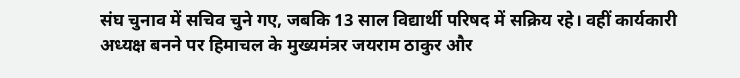संघ चुनाव में सचिव चुने गए, जबकि 13 साल विद्यार्थी परिषद में सक्रिय रहे। वहीं कार्यकारी अध्यक्ष बनने पर हिमाचल के मुख्यमंत्रर जयराम ठाकुर और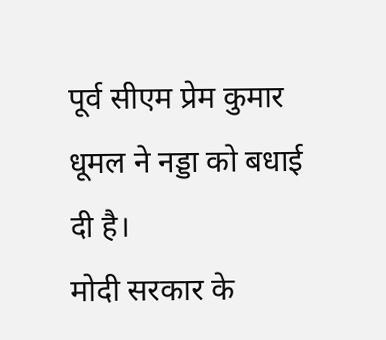पूर्व सीएम प्रेम कुमार धूमल ने नड्डा को बधाई दी है।
मोदी सरकार के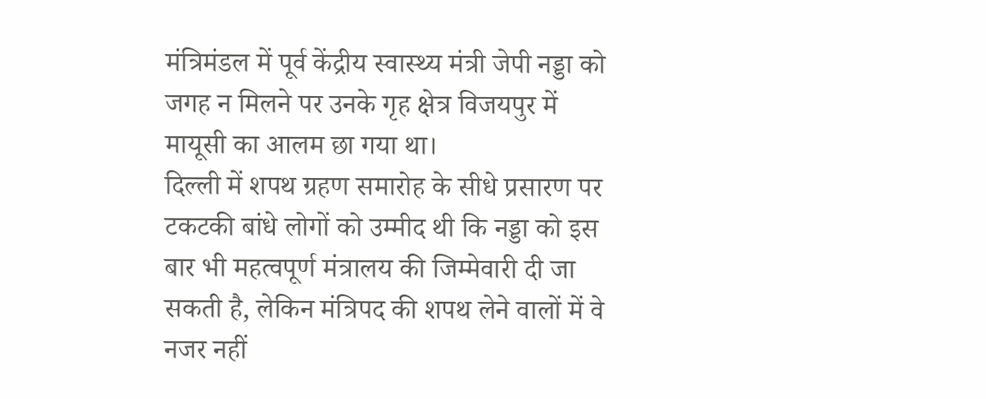मंत्रिमंडल में पूर्व केंद्रीय स्वास्थ्य मंत्री जेपी नड्डा को जगह न मिलने पर उनके गृह क्षेत्र विजयपुर में मायूसी का आलम छा गया था।
दिल्ली में शपथ ग्रहण समारोह के सीधे प्रसारण पर टकटकी बांधे लोगों को उम्मीद थी कि नड्डा को इस बार भी महत्वपूर्ण मंत्रालय की जिम्मेवारी दी जा सकती है, लेकिन मंत्रिपद की शपथ लेने वालों में वे नजर नहीं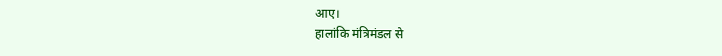आए।
हालांकि मंत्रिमंडल से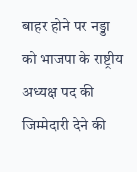बाहर होने पर नड्डा को भाजपा के राष्ट्रीय अध्यक्ष पद की जिम्मेदारी देने की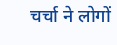चर्चा ने लोगों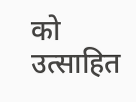को उत्साहित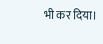भी कर दिया।